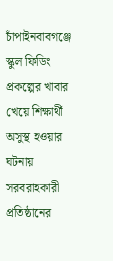চাঁপাইনবাবগঞ্জে স্কুল ফিডিং প্রকল্পের খাবার খেয়ে শিক্ষার্থী অসুস্থ হওয়ার ঘটনায় সরবরাহকারী প্রতিষ্ঠানের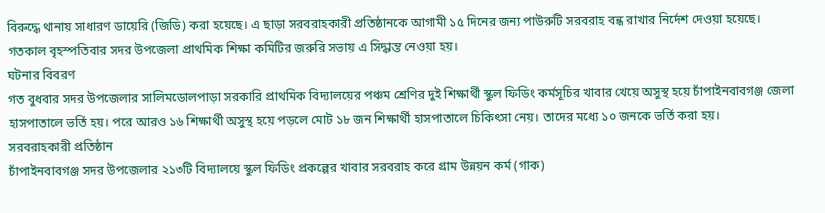বিরুদ্ধে থানায় সাধারণ ডায়েরি (জিডি) করা হয়েছে। এ ছাড়া সরবরাহকারী প্রতিষ্ঠানকে আগামী ১৫ দিনের জন্য পাউরুটি সরবরাহ বন্ধ রাখার নির্দেশ দেওয়া হয়েছে। গতকাল বৃহস্পতিবার সদর উপজেলা প্রাথমিক শিক্ষা কমিটির জরুরি সভায় এ সিদ্ধান্ত নেওয়া হয়।
ঘটনার বিবরণ
গত বুধবার সদর উপজেলার সালিমডোলপাড়া সরকারি প্রাথমিক বিদ্যালয়ের পঞ্চম শ্রেণির দুই শিক্ষার্থী স্কুল ফিডিং কর্মসূচির খাবার খেয়ে অসুস্থ হয়ে চাঁপাইনবাবগঞ্জ জেলা হাসপাতালে ভর্তি হয়। পরে আরও ১৬ শিক্ষার্থী অসুস্থ হয়ে পড়লে মোট ১৮ জন শিক্ষার্থী হাসপাতালে চিকিৎসা নেয়। তাদের মধ্যে ১০ জনকে ভর্তি করা হয়।
সরবরাহকারী প্রতিষ্ঠান
চাঁপাইনবাবগঞ্জ সদর উপজেলার ২১৩টি বিদ্যালয়ে স্কুল ফিডিং প্রকল্পের খাবার সরবরাহ করে গ্রাম উন্নয়ন কর্ম (গাক)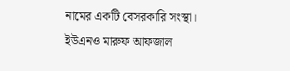নামের একটি বেসরকারি সংস্থা। ইউএনও মারুফ আফজাল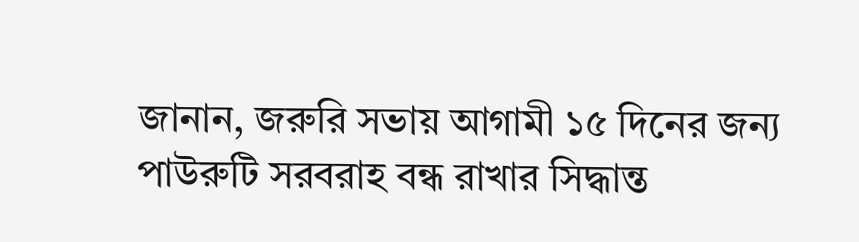জানান, জরুরি সভায় আগামী ১৫ দিনের জন্য পাউরুটি সরবরাহ বন্ধ রাখার সিদ্ধান্ত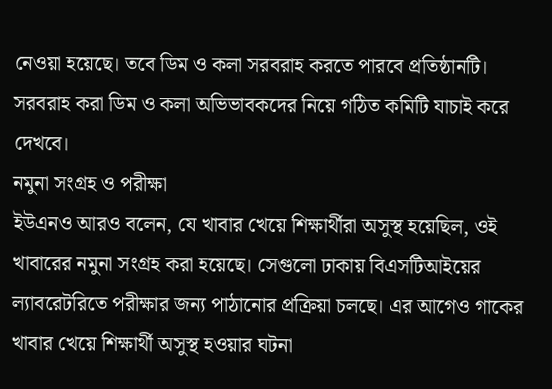নেওয়া হয়েছে। তবে ডিম ও কলা সরবরাহ করতে পারবে প্রতিষ্ঠানটি। সরবরাহ করা ডিম ও কলা অভিভাবকদের নিয়ে গঠিত কমিটি যাচাই করে দেখবে।
নমুনা সংগ্রহ ও পরীক্ষা
ইউএনও আরও বলেন, যে খাবার খেয়ে শিক্ষার্থীরা অসুস্থ হয়েছিল, ওই খাবারের নমুনা সংগ্রহ করা হয়েছে। সেগুলো ঢাকায় বিএসটিআইয়ের ল্যাবরেটরিতে পরীক্ষার জন্য পাঠানোর প্রক্রিয়া চলছে। এর আগেও গাকের খাবার খেয়ে শিক্ষার্থী অসুস্থ হওয়ার ঘটনা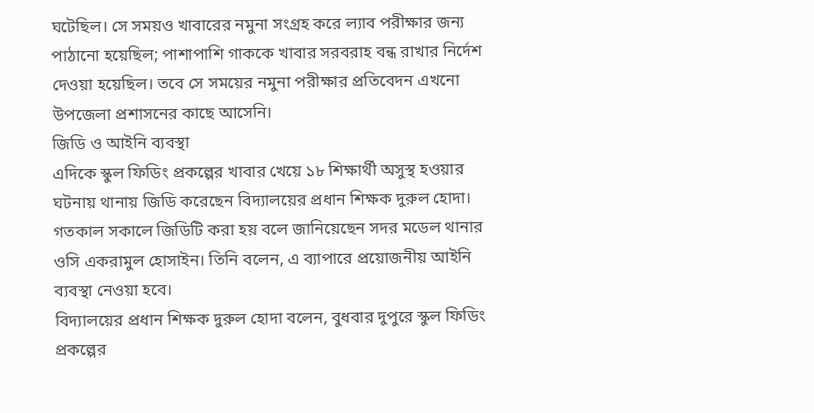ঘটেছিল। সে সময়ও খাবারের নমুনা সংগ্রহ করে ল্যাব পরীক্ষার জন্য পাঠানো হয়েছিল; পাশাপাশি গাককে খাবার সরবরাহ বন্ধ রাখার নির্দেশ দেওয়া হয়েছিল। তবে সে সময়ের নমুনা পরীক্ষার প্রতিবেদন এখনো উপজেলা প্রশাসনের কাছে আসেনি।
জিডি ও আইনি ব্যবস্থা
এদিকে স্কুল ফিডিং প্রকল্পের খাবার খেয়ে ১৮ শিক্ষার্থী অসুস্থ হওয়ার ঘটনায় থানায় জিডি করেছেন বিদ্যালয়ের প্রধান শিক্ষক দুরুল হোদা। গতকাল সকালে জিডিটি করা হয় বলে জানিয়েছেন সদর মডেল থানার ওসি একরামুল হোসাইন। তিনি বলেন, এ ব্যাপারে প্রয়োজনীয় আইনি ব্যবস্থা নেওয়া হবে।
বিদ্যালয়ের প্রধান শিক্ষক দুরুল হোদা বলেন, বুধবার দুপুরে স্কুল ফিডিং প্রকল্পের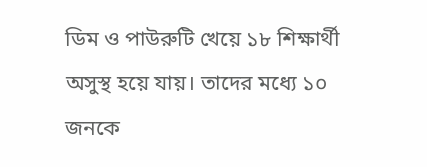ডিম ও পাউরুটি খেয়ে ১৮ শিক্ষার্থী অসুস্থ হয়ে যায়। তাদের মধ্যে ১০ জনকে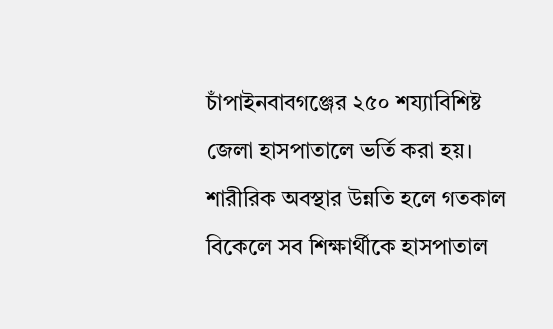চাঁপাইনবাবগঞ্জের ২৫০ শয্যাবিশিষ্ট জেলা হাসপাতালে ভর্তি করা হয়। শারীরিক অবস্থার উন্নতি হলে গতকাল বিকেলে সব শিক্ষার্থীকে হাসপাতাল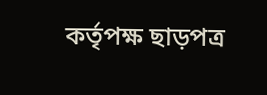কর্তৃপক্ষ ছাড়পত্র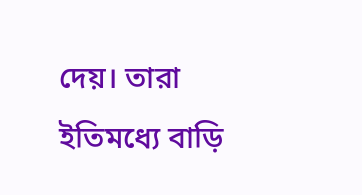দেয়। তারা ইতিমধ্যে বাড়ি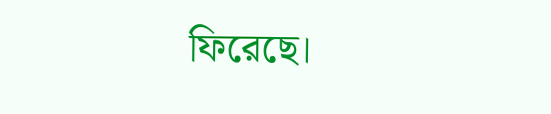ফিরেছে।